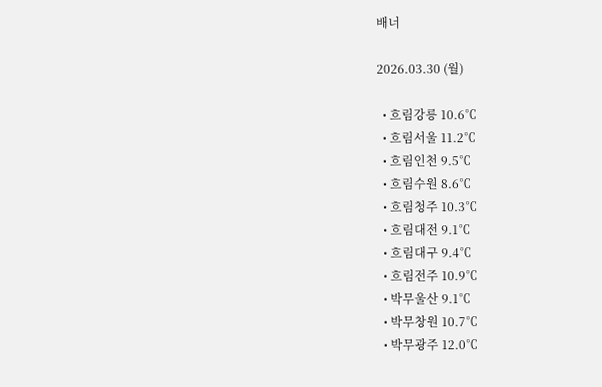배너

2026.03.30 (월)

  • 흐림강릉 10.6℃
  • 흐림서울 11.2℃
  • 흐림인천 9.5℃
  • 흐림수원 8.6℃
  • 흐림청주 10.3℃
  • 흐림대전 9.1℃
  • 흐림대구 9.4℃
  • 흐림전주 10.9℃
  • 박무울산 9.1℃
  • 박무창원 10.7℃
  • 박무광주 12.0℃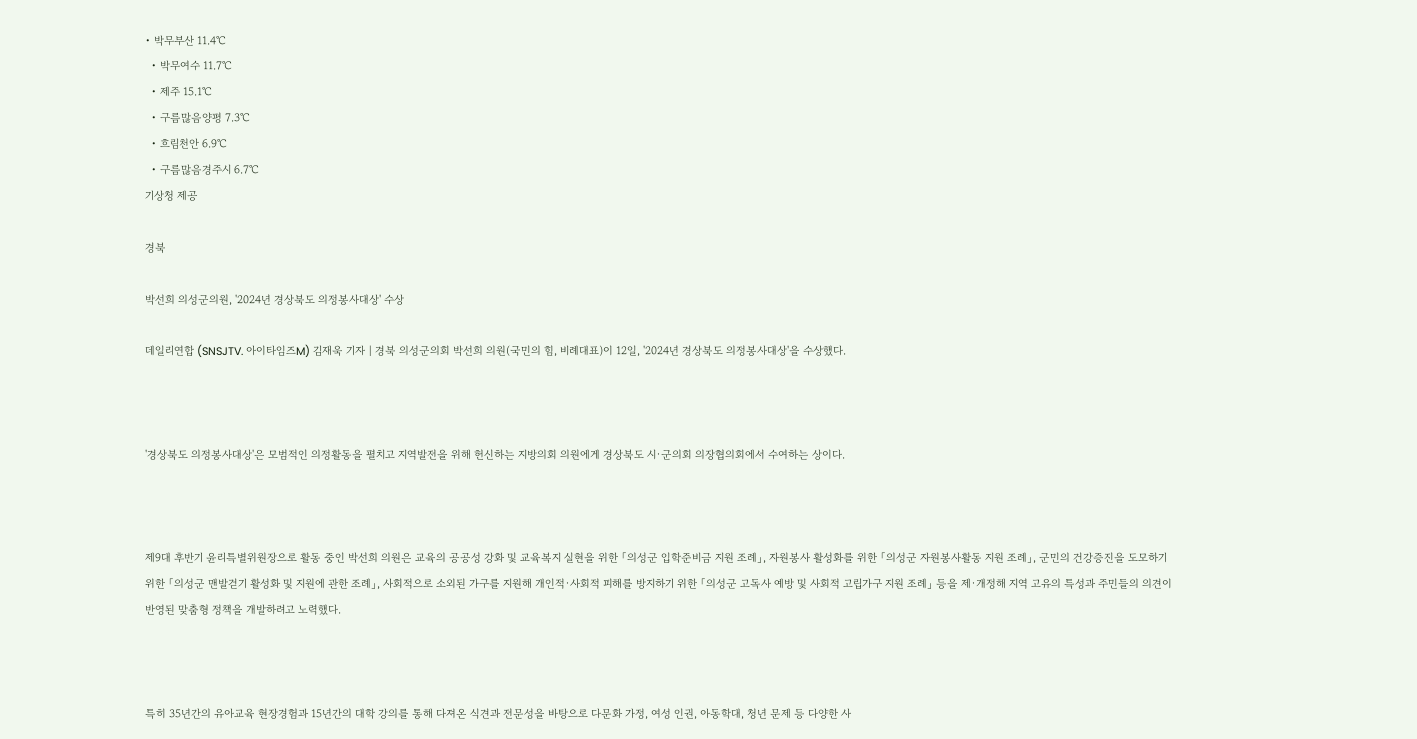• 박무부산 11.4℃
  • 박무여수 11.7℃
  • 제주 15.1℃
  • 구름많음양평 7.3℃
  • 흐림천안 6.9℃
  • 구름많음경주시 6.7℃
기상청 제공

경북

박선희 의성군의원, '2024년 경상북도 의정봉사대상' 수상

데일리연합 (SNSJTV. 아이타임즈M) 김재욱 기자 | 경북 의성군의회 박선희 의원(국민의 힘, 비례대표)이 12일, '2024년 경상북도 의정봉사대상'을 수상했다.



'경상북도 의정봉사대상'은 모범적인 의정활동을 펼치고 지역발전을 위해 헌신하는 지방의회 의원에게 경상북도 시·군의회 의장협의회에서 수여하는 상이다.



제9대 후반기 윤리특별위원장으로 활동 중인 박선희 의원은 교육의 공공성 강화 및 교육복지 실현을 위한 「의성군 입학준비금 지원 조례」, 자원봉사 활성화를 위한 「의성군 자원봉사활동 지원 조례」, 군민의 건강증진을 도모하기 위한 「의성군 맨발걷기 활성화 및 지원에 관한 조례」, 사회적으로 소외된 가구를 지원해 개인적·사회적 피해를 방지하기 위한 「의성군 고독사 예방 및 사회적 고립가구 지원 조례」 등을 제·개정해 지역 고유의 특성과 주민들의 의견이 반영된 맞춤형 정책을 개발하려고 노력했다.



특히 35년간의 유아교육 현장경험과 15년간의 대학 강의를 통해 다져온 식견과 전문성을 바탕으로 다문화 가정, 여성 인권, 아동학대, 청년 문제 등 다양한 사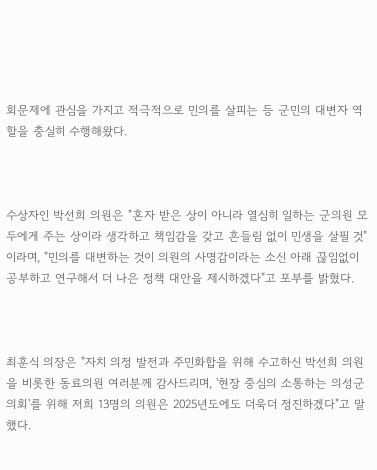회문제에 관심을 가지고 적극적으로 민의를 살피는 등 군민의 대변자 역할을 충실히 수행해왔다.



수상자인 박선희 의원은 "혼자 받은 상이 아니라 열심히 일하는 군의원 모두에게 주는 상이라 생각하고 책임감을 갖고 흔들림 없이 민생을 살필 것"이라며, "민의를 대변하는 것이 의원의 사명감이라는 소신 아래 끊임없이 공부하고 연구해서 더 나은 정책 대안을 제시하겠다"고 포부를 밝혔다.



최훈식 의장은 "자치 의정 발전과 주민화합을 위해 수고하신 박선희 의원을 비롯한 동료의원 여러분께 감사드리며, '현장 중심의 소통하는 의성군의회'를 위해 저희 13명의 의원은 2025년도에도 더욱더 정진하겠다"고 말했다.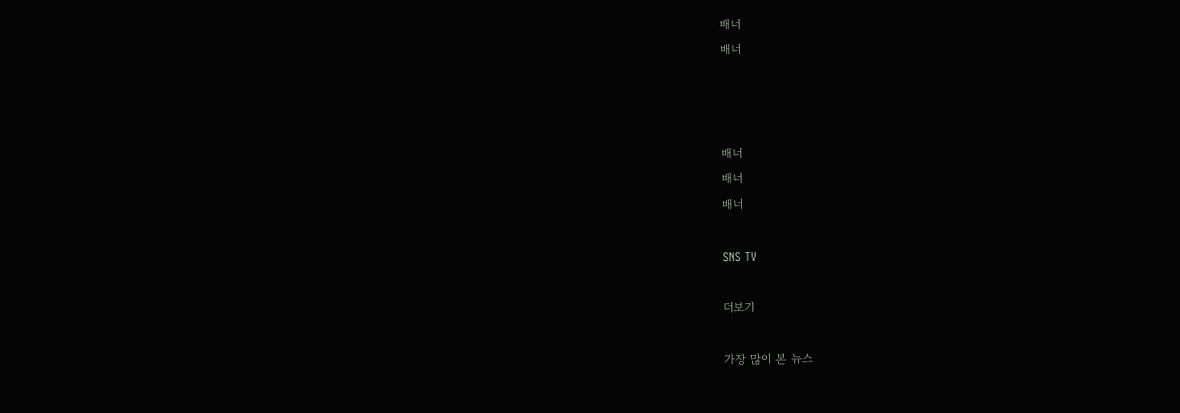배너
배너



배너
배너
배너

SNS TV

더보기

가장 많이 본 뉴스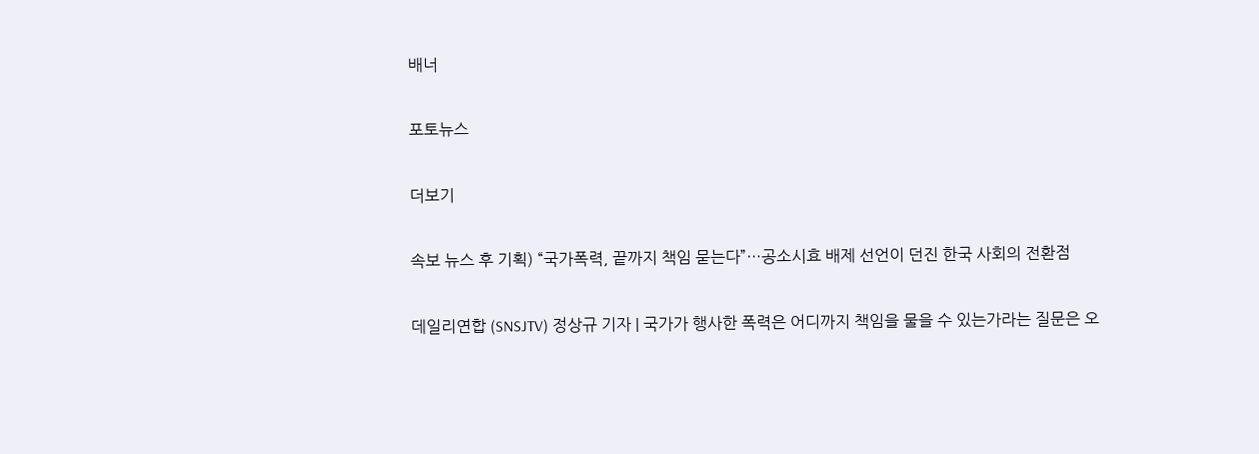배너

포토뉴스

더보기

속보 뉴스 후 기획) “국가폭력, 끝까지 책임 묻는다”…공소시효 배제 선언이 던진 한국 사회의 전환점

데일리연합 (SNSJTV) 정상규 기자 | 국가가 행사한 폭력은 어디까지 책임을 물을 수 있는가라는 질문은 오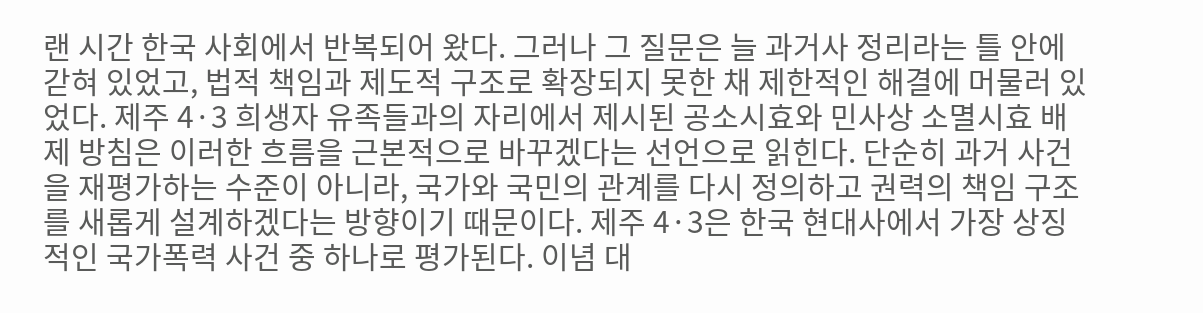랜 시간 한국 사회에서 반복되어 왔다. 그러나 그 질문은 늘 과거사 정리라는 틀 안에 갇혀 있었고, 법적 책임과 제도적 구조로 확장되지 못한 채 제한적인 해결에 머물러 있었다. 제주 4·3 희생자 유족들과의 자리에서 제시된 공소시효와 민사상 소멸시효 배제 방침은 이러한 흐름을 근본적으로 바꾸겠다는 선언으로 읽힌다. 단순히 과거 사건을 재평가하는 수준이 아니라, 국가와 국민의 관계를 다시 정의하고 권력의 책임 구조를 새롭게 설계하겠다는 방향이기 때문이다. 제주 4·3은 한국 현대사에서 가장 상징적인 국가폭력 사건 중 하나로 평가된다. 이념 대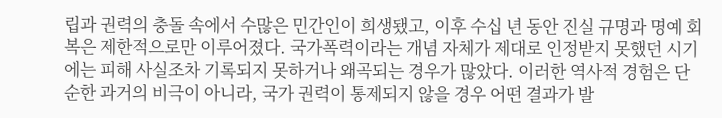립과 권력의 충돌 속에서 수많은 민간인이 희생됐고, 이후 수십 년 동안 진실 규명과 명예 회복은 제한적으로만 이루어졌다. 국가폭력이라는 개념 자체가 제대로 인정받지 못했던 시기에는 피해 사실조차 기록되지 못하거나 왜곡되는 경우가 많았다. 이러한 역사적 경험은 단순한 과거의 비극이 아니라, 국가 권력이 통제되지 않을 경우 어떤 결과가 발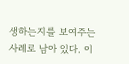생하는지를 보여주는 사례로 남아 있다. 이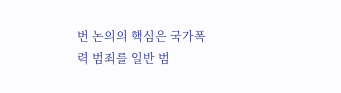번 논의의 핵심은 국가폭력 범죄를 일반 범